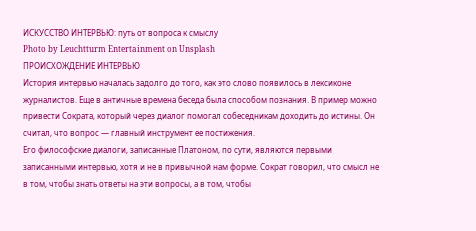ИСКУССТВО ИНТЕРВЬЮ: путь от вопроса к смыслу
Photo by Leuchtturm Entertainment on Unsplash
ПРОИСХОЖДЕНИЕ ИНТЕРВЬЮ
История интервью началась задолго до того, как это слово появилось в лексиконе журналистов. Еще в античные времена беседа была способом познания. В пример можно привести Сократа, который через диалог помогал собеседникам доходить до истины. Он считал, что вопрос — главный инструмент ее постижения.
Его философские диалоги, записанные Платоном, по сути, являются первыми записанными интервью, хотя и не в привычной нам форме. Сократ говорил, что смысл не в том, чтобы знать ответы на эти вопросы, а в том, чтобы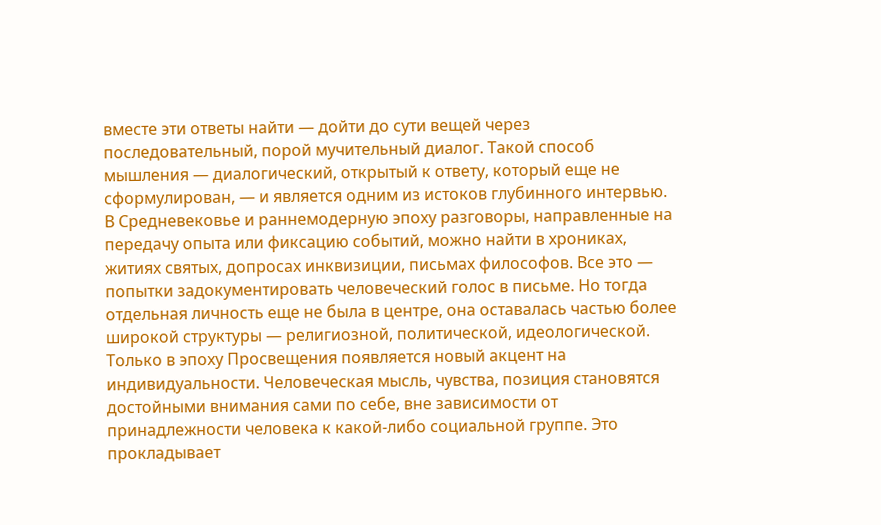вместе эти ответы найти — дойти до сути вещей через последовательный, порой мучительный диалог. Такой способ мышления — диалогический, открытый к ответу, который еще не сформулирован, — и является одним из истоков глубинного интервью.
В Средневековье и раннемодерную эпоху разговоры, направленные на передачу опыта или фиксацию событий, можно найти в хрониках, житиях святых, допросах инквизиции, письмах философов. Все это — попытки задокументировать человеческий голос в письме. Но тогда отдельная личность еще не была в центре, она оставалась частью более широкой структуры — религиозной, политической, идеологической.
Только в эпоху Просвещения появляется новый акцент на индивидуальности. Человеческая мысль, чувства, позиция становятся достойными внимания сами по себе, вне зависимости от принадлежности человека к какой-либо социальной группе. Это прокладывает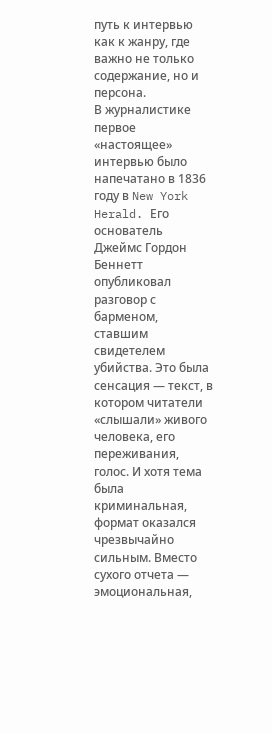путь к интервью как к жанру, где важно не только содержание, но и персона.
В журналистике первое «настоящее» интервью было напечатано в 1836 году в New York Herald. Его основатель Джеймс Гордон Беннетт опубликовал разговор с барменом, ставшим свидетелем убийства. Это была сенсация — текст, в котором читатели «слышали» живого человека, его переживания, голос. И хотя тема была криминальная, формат оказался чрезвычайно сильным. Вместо сухого отчета — эмоциональная,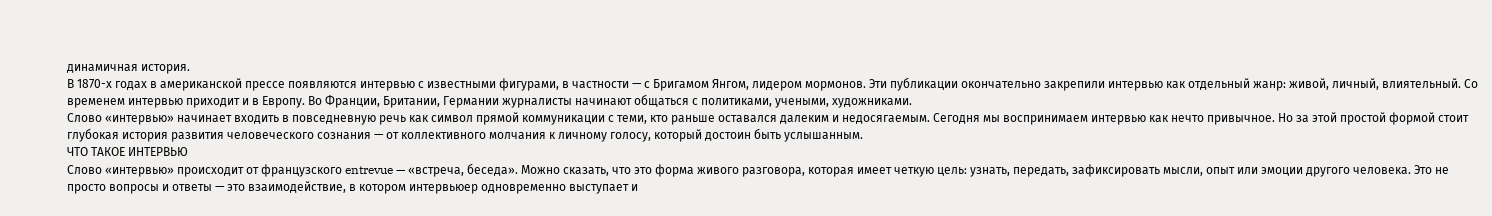динамичная история.
В 1870-х годах в американской прессе появляются интервью с известными фигурами, в частности — с Бригамом Янгом, лидером мормонов. Эти публикации окончательно закрепили интервью как отдельный жанр: живой, личный, влиятельный. Со временем интервью приходит и в Европу. Во Франции, Британии, Германии журналисты начинают общаться с политиками, учеными, художниками.
Слово «интервью» начинает входить в повседневную речь как символ прямой коммуникации с теми, кто раньше оставался далеким и недосягаемым. Сегодня мы воспринимаем интервью как нечто привычное. Но за этой простой формой стоит глубокая история развития человеческого сознания — от коллективного молчания к личному голосу, который достоин быть услышанным.
ЧТО ТАКОЕ ИНТЕРВЬЮ
Слово «интервью» происходит от французского entrevue — «встреча, беседа». Можно сказать, что это форма живого разговора, которая имеет четкую цель: узнать, передать, зафиксировать мысли, опыт или эмоции другого человека. Это не просто вопросы и ответы — это взаимодействие, в котором интервьюер одновременно выступает и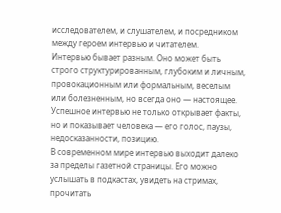исследователем, и слушателем, и посредником между героем интервью и читателем.
Интервью бывает разным. Оно может быть строго структурированным, глубоким и личным, провокационным или формальным, веселым или болезненным, но всегда оно — настоящее. Успешное интервью не только открывает факты, но и показывает человека — его голос, паузы, недосказанности, позицию.
В современном мире интервью выходит далеко за пределы газетной страницы. Его можно услышать в подкастах, увидеть на стримах, прочитать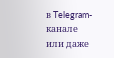в Telegram-канале или даже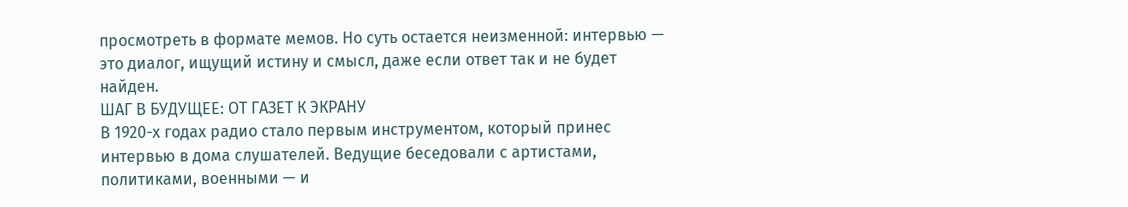просмотреть в формате мемов. Но суть остается неизменной: интервью — это диалог, ищущий истину и смысл, даже если ответ так и не будет найден.
ШАГ В БУДУЩЕЕ: ОТ ГАЗЕТ К ЭКРАНУ
В 1920-х годах радио стало первым инструментом, который принес интервью в дома слушателей. Ведущие беседовали с артистами, политиками, военными — и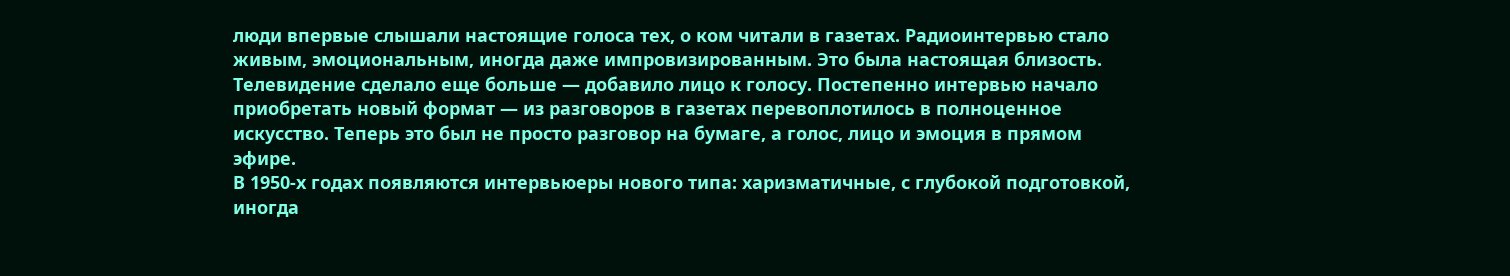люди впервые слышали настоящие голоса тех, о ком читали в газетах. Радиоинтервью стало живым, эмоциональным, иногда даже импровизированным. Это была настоящая близость. Телевидение сделало еще больше — добавило лицо к голосу. Постепенно интервью начало приобретать новый формат — из разговоров в газетах перевоплотилось в полноценное искусство. Теперь это был не просто разговор на бумаге, а голос, лицо и эмоция в прямом эфире.
В 1950-х годах появляются интервьюеры нового типа: харизматичные, с глубокой подготовкой, иногда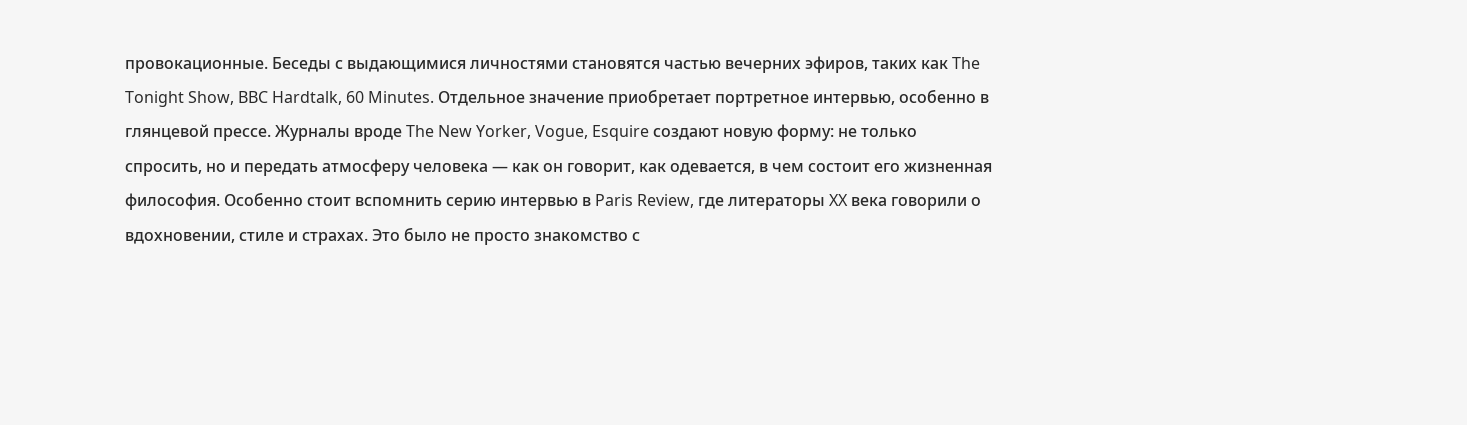провокационные. Беседы с выдающимися личностями становятся частью вечерних эфиров, таких как The Tonight Show, BBC Hardtalk, 60 Minutes. Отдельное значение приобретает портретное интервью, особенно в глянцевой прессе. Журналы вроде The New Yorker, Vogue, Esquire создают новую форму: не только спросить, но и передать атмосферу человека — как он говорит, как одевается, в чем состоит его жизненная философия. Особенно стоит вспомнить серию интервью в Paris Review, где литераторы XX века говорили о вдохновении, стиле и страхах. Это было не просто знакомство с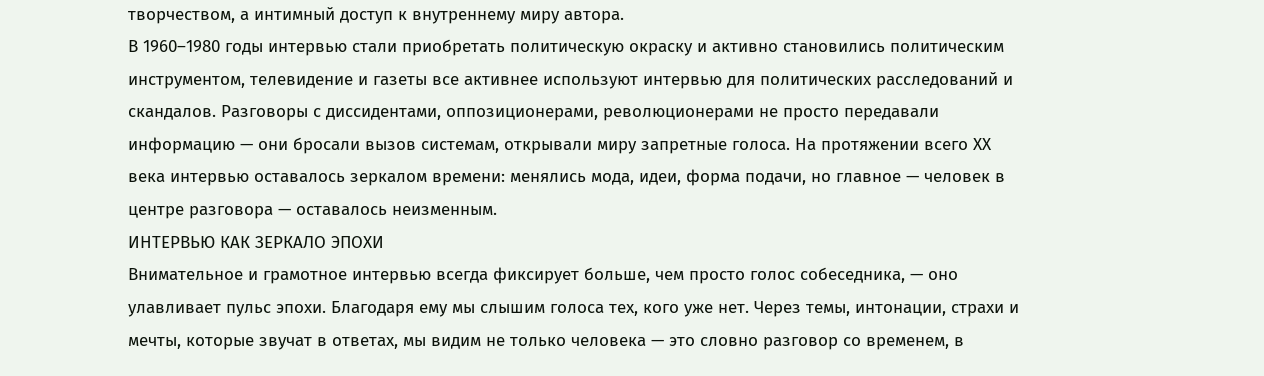творчеством, а интимный доступ к внутреннему миру автора.
В 1960–1980 годы интервью стали приобретать политическую окраску и активно становились политическим инструментом, телевидение и газеты все активнее используют интервью для политических расследований и скандалов. Разговоры с диссидентами, оппозиционерами, революционерами не просто передавали информацию — они бросали вызов системам, открывали миру запретные голоса. На протяжении всего ХХ века интервью оставалось зеркалом времени: менялись мода, идеи, форма подачи, но главное — человек в центре разговора — оставалось неизменным.
ИНТЕРВЬЮ КАК ЗЕРКАЛО ЭПОХИ
Внимательное и грамотное интервью всегда фиксирует больше, чем просто голос собеседника, — оно улавливает пульс эпохи. Благодаря ему мы слышим голоса тех, кого уже нет. Через темы, интонации, страхи и мечты, которые звучат в ответах, мы видим не только человека — это словно разговор со временем, в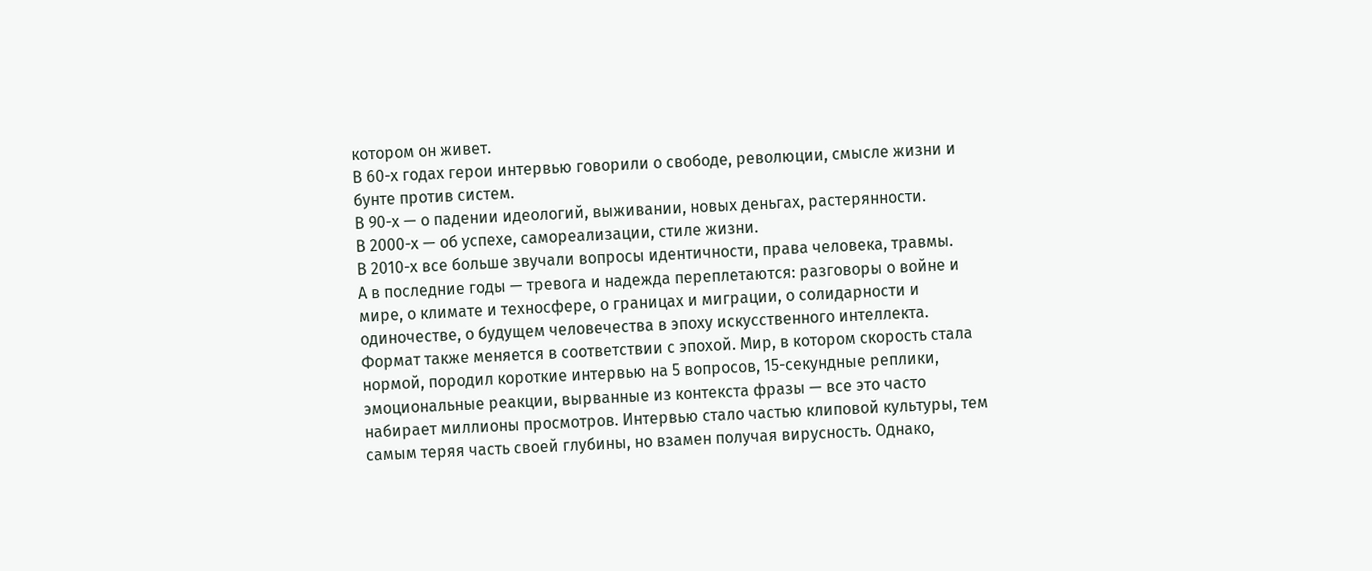котором он живет.
В 60-х годах герои интервью говорили о свободе, революции, смысле жизни и бунте против систем.
В 90-х — о падении идеологий, выживании, новых деньгах, растерянности.
В 2000-х — об успехе, самореализации, стиле жизни.
В 2010-х все больше звучали вопросы идентичности, права человека, травмы.
А в последние годы — тревога и надежда переплетаются: разговоры о войне и мире, о климате и техносфере, о границах и миграции, о солидарности и одиночестве, о будущем человечества в эпоху искусственного интеллекта.
Формат также меняется в соответствии с эпохой. Мир, в котором скорость стала нормой, породил короткие интервью на 5 вопросов, 15-секундные реплики, эмоциональные реакции, вырванные из контекста фразы — все это часто набирает миллионы просмотров. Интервью стало частью клиповой культуры, тем самым теряя часть своей глубины, но взамен получая вирусность. Однако,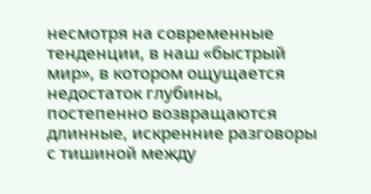несмотря на современные тенденции, в наш «быстрый мир», в котором ощущается недостаток глубины, постепенно возвращаются длинные, искренние разговоры с тишиной между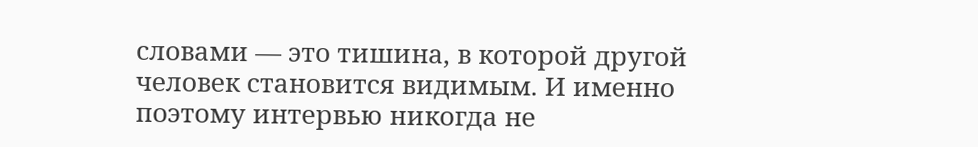словами — это тишина, в которой другой человек становится видимым. И именно поэтому интервью никогда не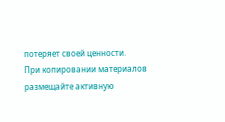потеряет своей ценности.
При копировании материалов размещайте активную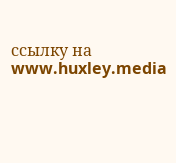ссылку на www.huxley.media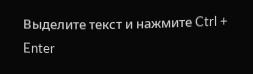Выделите текст и нажмите Ctrl + Enter